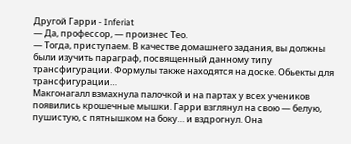Другой Гарри - Inferiat
— Да, профессор, — произнес Тео.
— Тогда, приступаем. В качестве домашнего задания, вы должны были изучить параграф, посвященный данному типу трансфигурации. Формулы также находятся на доске. Обьекты для трансфигурации…
Макгонагалл взмахнула палочкой и на партах у всех учеников появились крошечные мышки. Гарри взглянул на свою — белую, пушистую, с пятнышком на боку… и вздрогнул. Она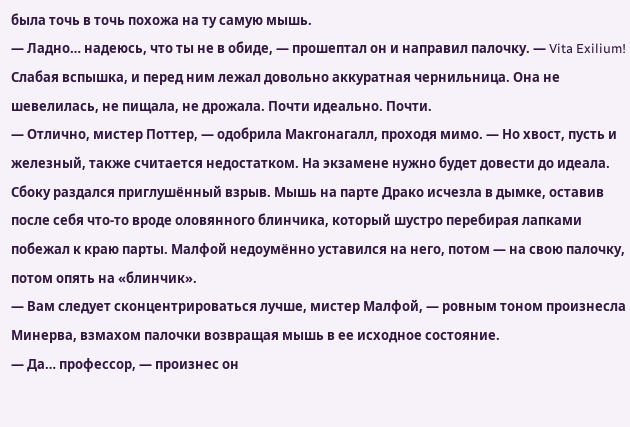была точь в точь похожа на ту самую мышь.
— Ладно… надеюсь, что ты не в обиде, — прошептал он и направил палочку. — Vita Exilium!
Слабая вспышка, и перед ним лежал довольно аккуратная чернильница. Она не шевелилась, не пищала, не дрожала. Почти идеально. Почти.
— Отлично, мистер Поттер, — одобрила Макгонагалл, проходя мимо. — Но хвост, пусть и железный, также считается недостатком. На экзамене нужно будет довести до идеала.
Сбоку раздался приглушённый взрыв. Мышь на парте Драко исчезла в дымке, оставив после себя что-то вроде оловянного блинчика, который шустро перебирая лапками побежал к краю парты. Малфой недоумённо уставился на него, потом — на свою палочку, потом опять на «блинчик».
— Вам следует сконцентрироваться лучше, мистер Малфой, — ровным тоном произнесла Минерва, взмахом палочки возвращая мышь в ее исходное состояние.
— Да… профессор, — произнес он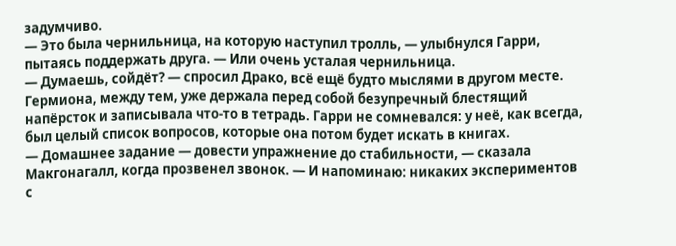задумчиво.
— Это была чернильница, на которую наступил тролль, — улыбнулся Гарри, пытаясь поддержать друга. — Или очень усталая чернильница.
— Думаешь, сойдёт? — спросил Драко, всё ещё будто мыслями в другом месте.
Гермиона, между тем, уже держала перед собой безупречный блестящий напёрсток и записывала что-то в тетрадь. Гарри не сомневался: у неё, как всегда, был целый список вопросов, которые она потом будет искать в книгах.
— Домашнее задание — довести упражнение до стабильности, — сказала Макгонагалл, когда прозвенел звонок. — И напоминаю: никаких экспериментов с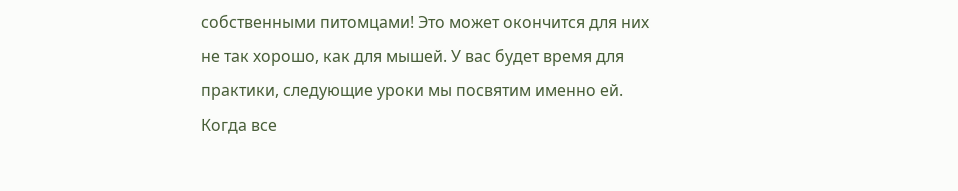собственными питомцами! Это может окончится для них не так хорошо, как для мышей. У вас будет время для практики, следующие уроки мы посвятим именно ей.
Когда все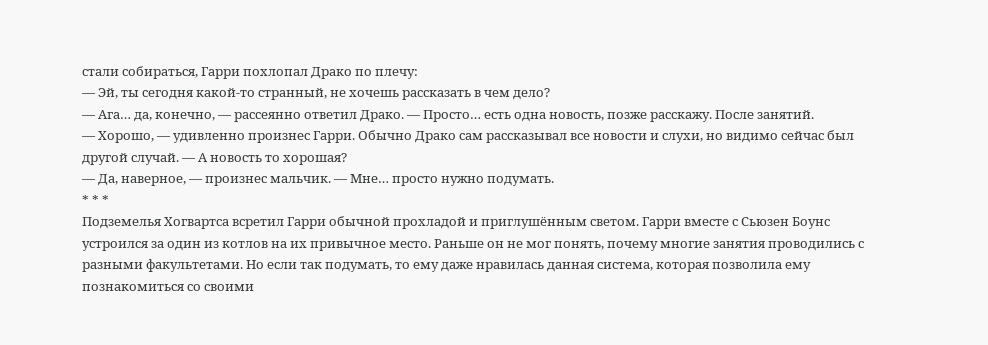стали собираться, Гарри похлопал Драко по плечу:
— Эй, ты сегодня какой-то странный, не хочешь рассказать в чем дело?
— Ага… да, конечно, — рассеянно ответил Драко. — Просто… есть одна новость, позже расскажу. После занятий.
— Хорошо, — удивленно произнес Гарри. Обычно Драко сам рассказывал все новости и слухи, но видимо сейчас был другой случай. — А новость то хорошая?
— Да, наверное, — произнес мальчик. — Мне… просто нужно подумать.
* * *
Подземелья Хогвартса всретил Гарри обычной прохладой и приглушённым светом. Гарри вместе с Сьюзен Боунс устроился за один из котлов на их привычное место. Раньше он не мог понять, почему многие занятия проводились с разными факультетами. Но если так подумать, то ему даже нравилась данная система, которая позволила ему познакомиться со своими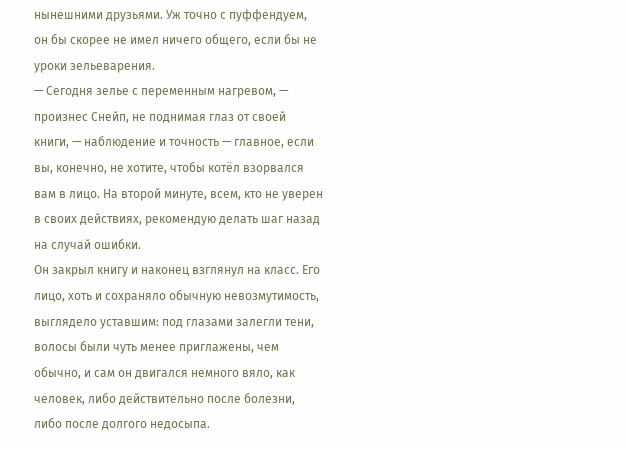нынешними друзьями. Уж точно с пуффендуем, он бы скорее не имел ничего общего, если бы не уроки зельеварения.
— Сегодня зелье с переменным нагревом, — произнес Снейп, не поднимая глаз от своей книги, — наблюдение и точность — главное, если вы, конечно, не хотите, чтобы котёл взорвался вам в лицо. На второй минуте, всем, кто не уверен в своих действиях, рекомендую делать шаг назад на случай ошибки.
Он закрыл книгу и наконец взглянул на класс. Его лицо, хоть и сохраняло обычную невозмутимость, выглядело уставшим: под глазами залегли тени, волосы были чуть менее приглажены, чем обычно, и сам он двигался немного вяло, как человек, либо действительно после болезни, либо после долгого недосыпа.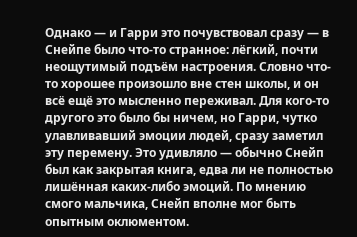Однако — и Гарри это почувствовал сразу — в Снейпе было что-то странное: лёгкий, почти неощутимый подъём настроения. Словно что-то хорошее произошло вне стен школы, и он всё ещё это мысленно переживал. Для кого-то другого это было бы ничем, но Гарри, чутко улавливавший эмоции людей, сразу заметил эту перемену. Это удивляло — обычно Снейп был как закрытая книга, едва ли не полностью лишённая каких-либо эмоций. По мнению смого мальчика, Снейп вполне мог быть опытным оклюментом.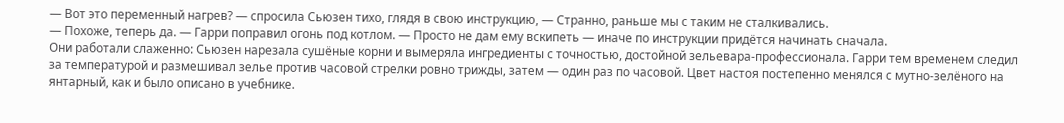— Вот это переменный нагрев? — спросила Сьюзен тихо, глядя в свою инструкцию, — Странно, раньше мы с таким не сталкивались.
— Похоже, теперь да. — Гарри поправил огонь под котлом. — Просто не дам ему вскипеть — иначе по инструкции придётся начинать сначала.
Они работали слаженно: Сьюзен нарезала сушёные корни и вымеряла ингредиенты с точностью, достойной зельевара-профессионала. Гарри тем временем следил за температурой и размешивал зелье против часовой стрелки ровно трижды, затем — один раз по часовой. Цвет настоя постепенно менялся с мутно-зелёного на янтарный, как и было описано в учебнике.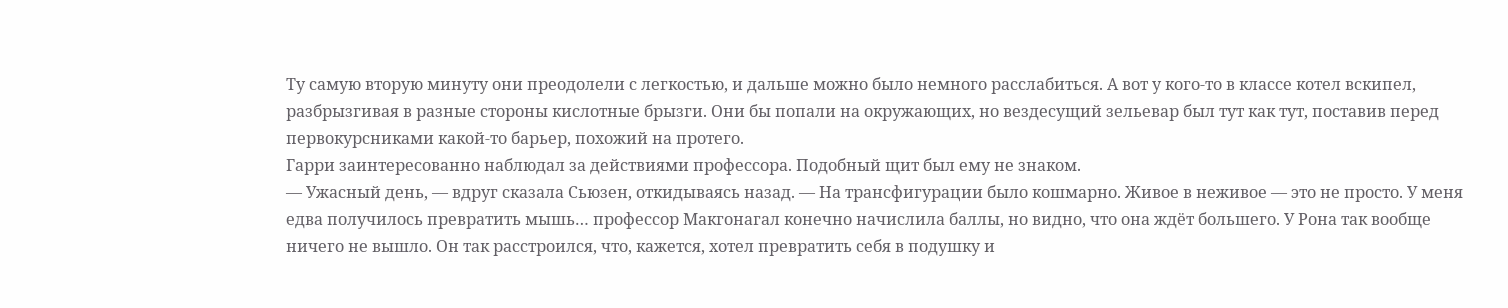Ту самую вторую минуту они преодолели с легкостью, и дальше можно было немного расслабиться. А вот у кого-то в классе котел вскипел, разбрызгивая в разные стороны кислотные брызги. Они бы попали на окружающих, но вездесущий зельевар был тут как тут, поставив перед первокурсниками какой-то барьер, похожий на протего.
Гарри заинтересованно наблюдал за действиями профессора. Подобный щит был ему не знаком.
— Ужасный день, — вдруг сказала Сьюзен, откидываясь назад. — На трансфигурации было кошмарно. Живое в неживое — это не просто. У меня едва получилось превратить мышь… профессор Макгонагал конечно начислила баллы, но видно, что она ждёт большего. У Рона так вообще ничего не вышло. Он так расстроился, что, кажется, хотел превратить себя в подушку и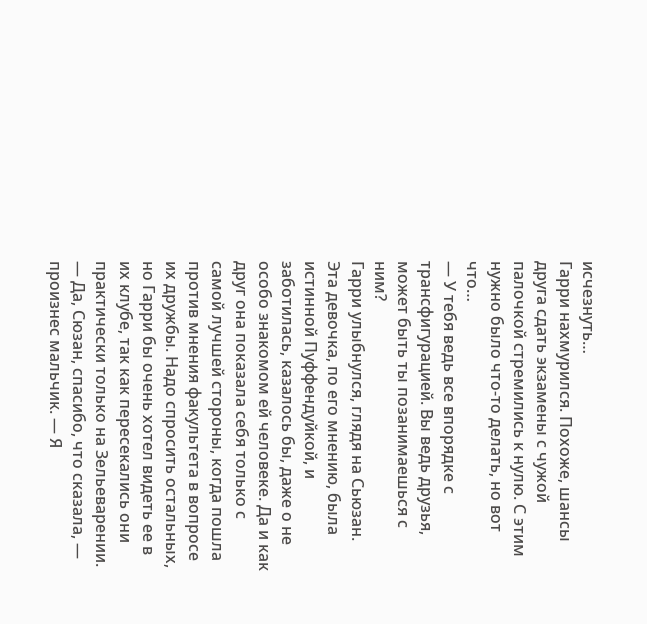исчезнуть…
Гарри нахмурился. Похоже, шансы друга сдать экзамены с чужой палочкой стремились к нулю. С этим нужно было что-то делать, но вот что…
— У тебя ведь все впорядке с трансфигурацией. Вы ведь друзья, может быть ты позанимаешься с ним?
Гарри улыбнулся, глядя на Сьюзан. Эта девочка, по его мнению, была истинной Пуффендуйкой, и заботилась, казалось бы, даже о не особо знакомом ей человеке. Да и как друг она показала себя только с самой лучшей стороны, когда пошла против мнения факультета в вопросе их дружбы. Надо спросить остальных, но Гарри бы очень хотел видеть ее в их клубе, так как пересекались они практически только на Зельеварении.
— Да, Сюзан, спасибо, что сказала, — произнес мальчик. — Я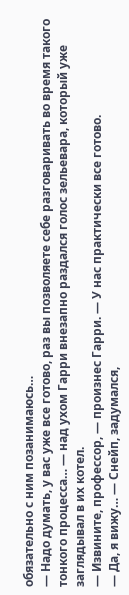обязательно с ним позанимаюсь…
— Надо думать, у вас уже все готово, раз вы позволяете себе разговаривать во время такого тонкого процесса… — над ухом Гарри внезапно раздался голос зельевара, который уже заглядывал в их котел.
— Извините, профессор, — произнес Гарри. — У нас практически все готово.
— Да, я вижу… — Снейп, задумался,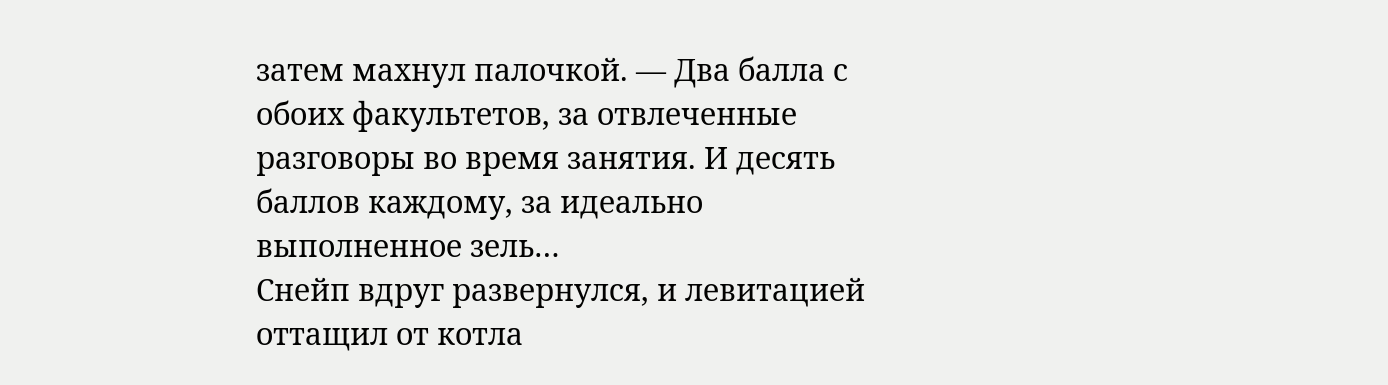затем махнул палочкой. — Два балла с обоих факультетов, за отвлеченные разговоры во время занятия. И десять баллов каждому, за идеально выполненное зель…
Снейп вдруг развернулся, и левитацией оттащил от котла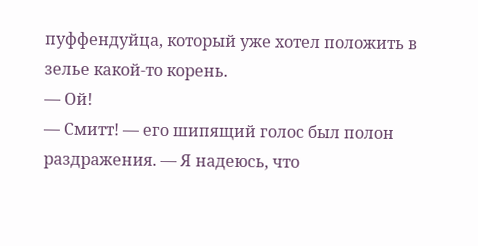пуффендуйца, который уже хотел положить в зелье какой-то корень.
— Ой!
— Смитт! — его шипящий голос был полон раздражения. — Я надеюсь, что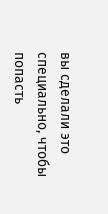вы сделали это специально, чтобы попасть